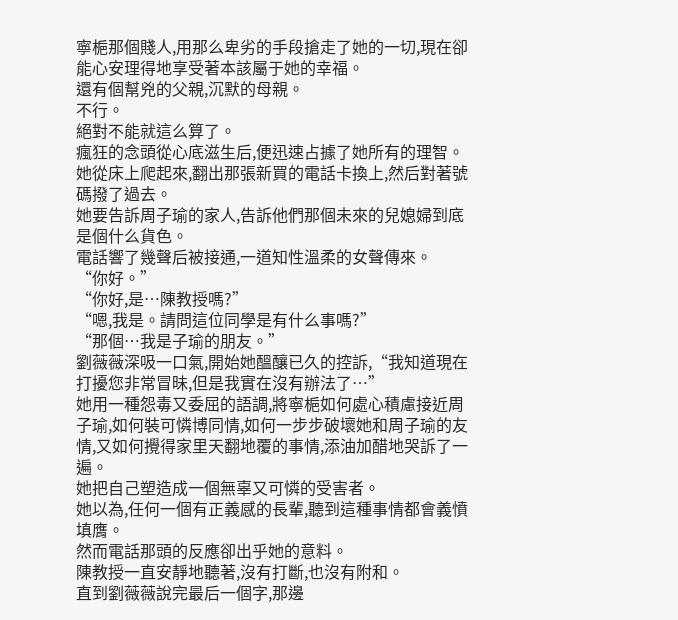寧梔那個賤人,用那么卑劣的手段搶走了她的一切,現在卻能心安理得地享受著本該屬于她的幸福。
還有個幫兇的父親,沉默的母親。
不行。
絕對不能就這么算了。
瘋狂的念頭從心底滋生后,便迅速占據了她所有的理智。
她從床上爬起來,翻出那張新買的電話卡換上,然后對著號碼撥了過去。
她要告訴周子瑜的家人,告訴他們那個未來的兒媳婦到底是個什么貨色。
電話響了幾聲后被接通,一道知性溫柔的女聲傳來。
“你好。”
“你好,是…陳教授嗎?”
“嗯,我是。請問這位同學是有什么事嗎?”
“那個…我是子瑜的朋友。”
劉薇薇深吸一口氣,開始她醞釀已久的控訴,“我知道現在打擾您非常冒昧,但是我實在沒有辦法了…”
她用一種怨毒又委屈的語調,將寧梔如何處心積慮接近周子瑜,如何裝可憐博同情,如何一步步破壞她和周子瑜的友情,又如何攪得家里天翻地覆的事情,添油加醋地哭訴了一遍。
她把自己塑造成一個無辜又可憐的受害者。
她以為,任何一個有正義感的長輩,聽到這種事情都會義憤填膺。
然而電話那頭的反應卻出乎她的意料。
陳教授一直安靜地聽著,沒有打斷,也沒有附和。
直到劉薇薇說完最后一個字,那邊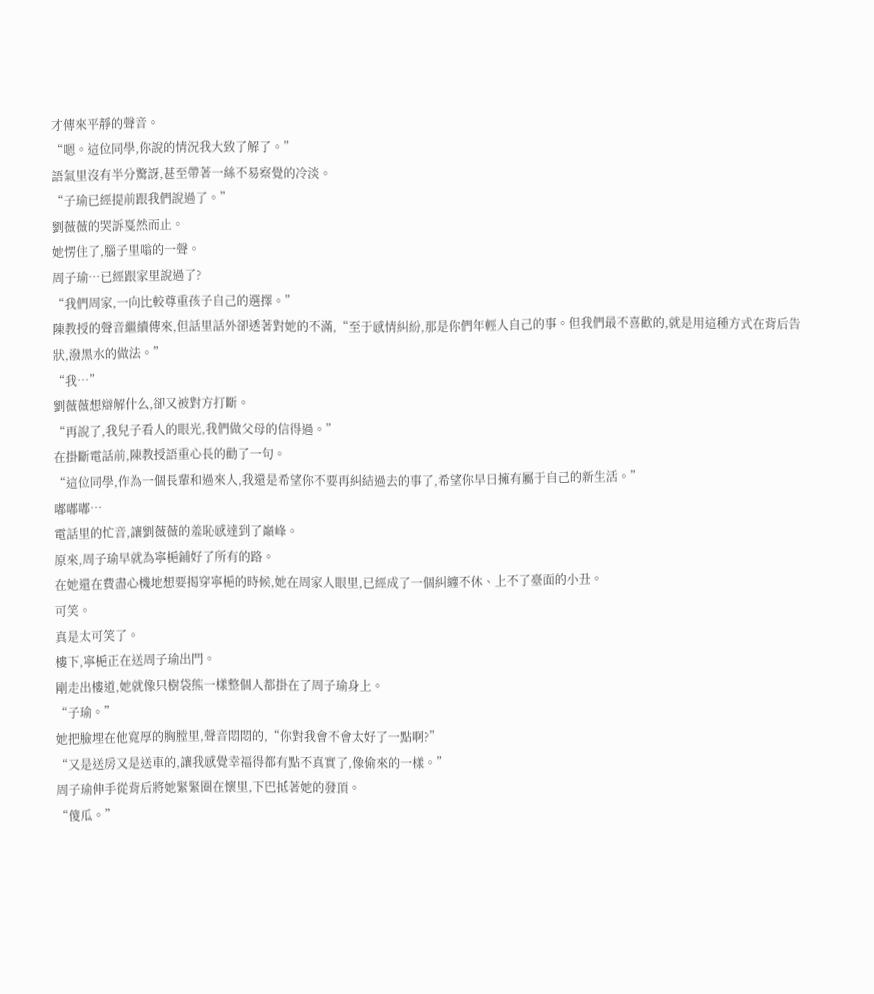才傳來平靜的聲音。
“嗯。這位同學,你說的情況我大致了解了。”
語氣里沒有半分驚訝,甚至帶著一絲不易察覺的冷淡。
“子瑜已經提前跟我們說過了。”
劉薇薇的哭訴戛然而止。
她愣住了,腦子里嗡的一聲。
周子瑜…已經跟家里說過了?
“我們周家,一向比較尊重孩子自己的選擇。”
陳教授的聲音繼續傳來,但話里話外卻透著對她的不滿,“至于感情糾紛,那是你們年輕人自己的事。但我們最不喜歡的,就是用這種方式在背后告狀,潑黑水的做法。”
“我…”
劉薇薇想辯解什么,卻又被對方打斷。
“再說了,我兒子看人的眼光,我們做父母的信得過。”
在掛斷電話前,陳教授語重心長的勸了一句。
“這位同學,作為一個長輩和過來人,我還是希望你不要再糾結過去的事了,希望你早日擁有屬于自己的新生活。”
嘟嘟嘟…
電話里的忙音,讓劉薇薇的羞恥感達到了巔峰。
原來,周子瑜早就為寧梔鋪好了所有的路。
在她還在費盡心機地想要揭穿寧梔的時候,她在周家人眼里,已經成了一個糾纏不休、上不了臺面的小丑。
可笑。
真是太可笑了。
樓下,寧梔正在送周子瑜出門。
剛走出樓道,她就像只樹袋熊一樣整個人都掛在了周子瑜身上。
“子瑜。”
她把臉埋在他寬厚的胸膛里,聲音悶悶的,“你對我會不會太好了一點啊?”
“又是送房又是送車的,讓我感覺幸福得都有點不真實了,像偷來的一樣。”
周子瑜伸手從背后將她緊緊圈在懷里,下巴抵著她的發頂。
“傻瓜。”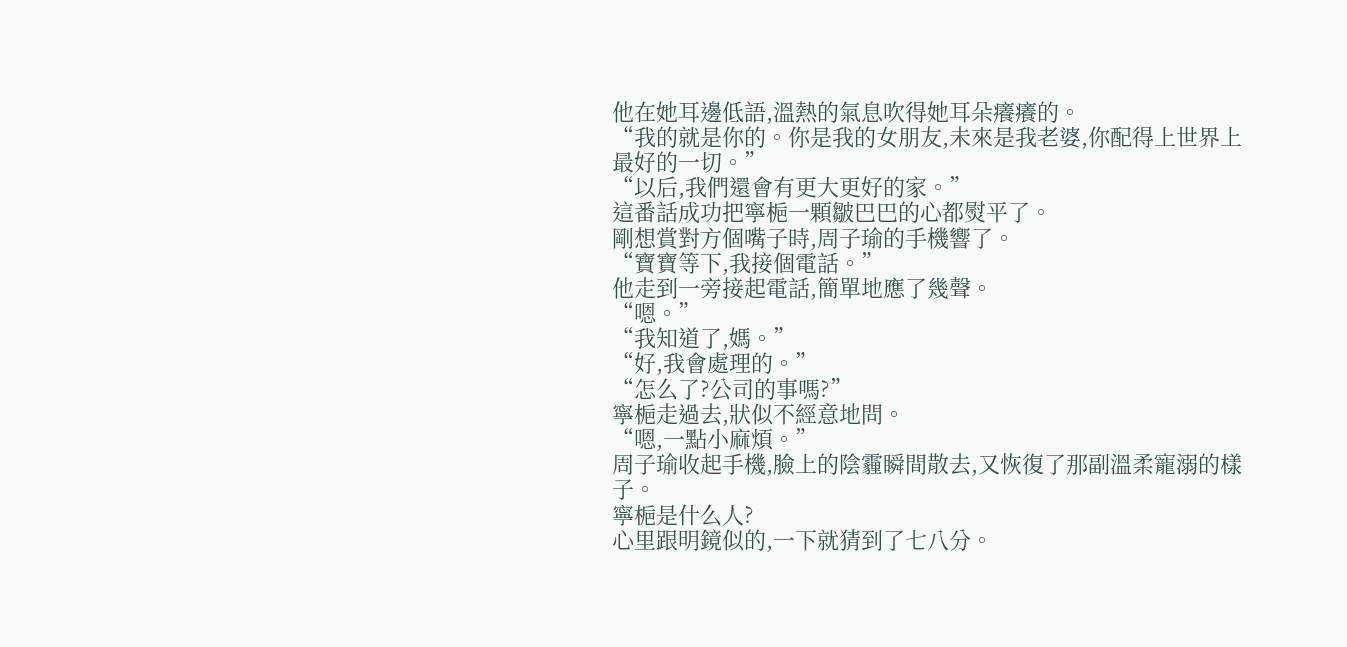他在她耳邊低語,溫熱的氣息吹得她耳朵癢癢的。
“我的就是你的。你是我的女朋友,未來是我老婆,你配得上世界上最好的一切。”
“以后,我們還會有更大更好的家。”
這番話成功把寧梔一顆皺巴巴的心都熨平了。
剛想賞對方個嘴子時,周子瑜的手機響了。
“寶寶等下,我接個電話。”
他走到一旁接起電話,簡單地應了幾聲。
“嗯。”
“我知道了,媽。”
“好,我會處理的。”
“怎么了?公司的事嗎?”
寧梔走過去,狀似不經意地問。
“嗯,一點小麻煩。”
周子瑜收起手機,臉上的陰霾瞬間散去,又恢復了那副溫柔寵溺的樣子。
寧梔是什么人?
心里跟明鏡似的,一下就猜到了七八分。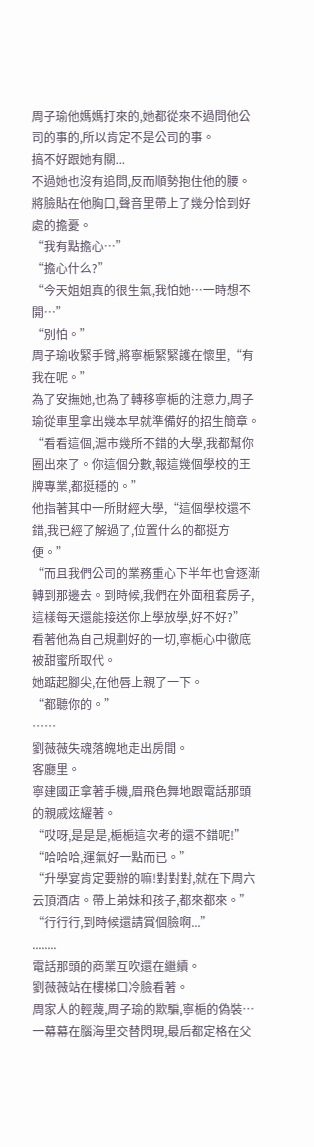周子瑜他媽媽打來的,她都從來不過問他公司的事的,所以肯定不是公司的事。
搞不好跟她有關...
不過她也沒有追問,反而順勢抱住他的腰。
將臉貼在他胸口,聲音里帶上了幾分恰到好處的擔憂。
“我有點擔心…”
“擔心什么?”
“今天姐姐真的很生氣,我怕她…一時想不開…”
“別怕。”
周子瑜收緊手臂,將寧梔緊緊護在懷里,“有我在呢。”
為了安撫她,也為了轉移寧梔的注意力,周子瑜從車里拿出幾本早就準備好的招生簡章。
“看看這個,滬市幾所不錯的大學,我都幫你圈出來了。你這個分數,報這幾個學校的王牌專業,都挺穩的。”
他指著其中一所財經大學,“這個學校還不錯,我已經了解過了,位置什么的都挺方便。”
“而且我們公司的業務重心下半年也會逐漸轉到那邊去。到時候,我們在外面租套房子,這樣每天還能接送你上學放學,好不好?”
看著他為自己規劃好的一切,寧梔心中徹底被甜蜜所取代。
她踮起腳尖,在他唇上親了一下。
“都聽你的。”
……
劉薇薇失魂落魄地走出房間。
客廳里。
寧建國正拿著手機,眉飛色舞地跟電話那頭的親戚炫耀著。
“哎呀,是是是,梔梔這次考的還不錯呢!”
“哈哈哈,運氣好一點而已。”
“升學宴肯定要辦的嘛!對對對,就在下周六云頂酒店。帶上弟妹和孩子,都來都來。”
“行行行,到時候還請賞個臉啊...”
........
電話那頭的商業互吹還在繼續。
劉薇薇站在樓梯口冷臉看著。
周家人的輕蔑,周子瑜的欺騙,寧梔的偽裝…
一幕幕在腦海里交替閃現,最后都定格在父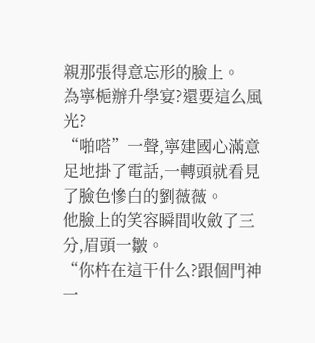親那張得意忘形的臉上。
為寧梔辦升學宴?還要這么風光?
“啪嗒”一聲,寧建國心滿意足地掛了電話,一轉頭就看見了臉色慘白的劉薇薇。
他臉上的笑容瞬間收斂了三分,眉頭一皺。
“你杵在這干什么?跟個門神一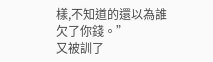樣,不知道的還以為誰欠了你錢。”
又被訓了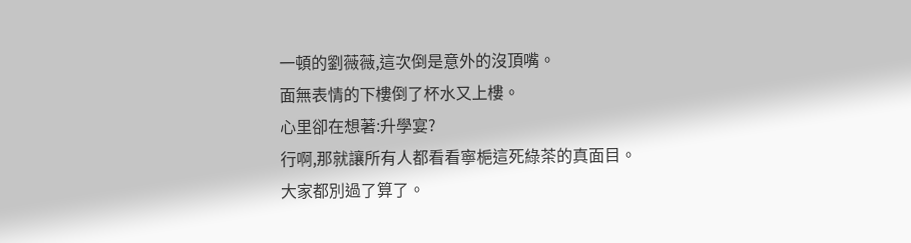一頓的劉薇薇,這次倒是意外的沒頂嘴。
面無表情的下樓倒了杯水又上樓。
心里卻在想著:升學宴?
行啊,那就讓所有人都看看寧梔這死綠茶的真面目。
大家都別過了算了。